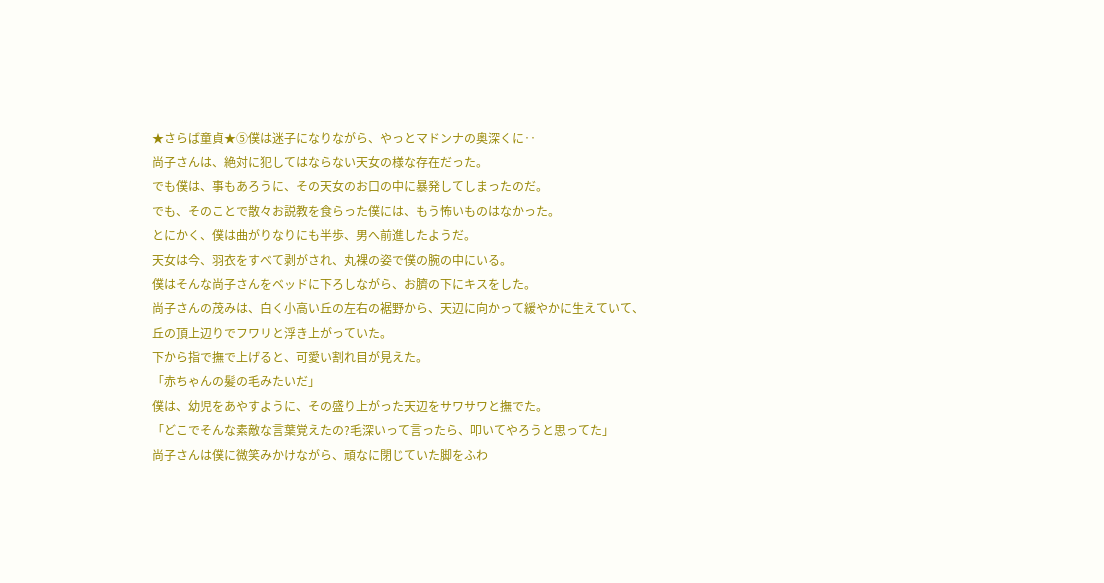★さらば童貞★⑤僕は迷子になりながら、やっとマドンナの奥深くに‥
尚子さんは、絶対に犯してはならない天女の様な存在だった。
でも僕は、事もあろうに、その天女のお口の中に暴発してしまったのだ。
でも、そのことで散々お説教を食らった僕には、もう怖いものはなかった。
とにかく、僕は曲がりなりにも半歩、男へ前進したようだ。
天女は今、羽衣をすべて剥がされ、丸裸の姿で僕の腕の中にいる。
僕はそんな尚子さんをベッドに下ろしながら、お臍の下にキスをした。
尚子さんの茂みは、白く小高い丘の左右の裾野から、天辺に向かって緩やかに生えていて、
丘の頂上辺りでフワリと浮き上がっていた。
下から指で撫で上げると、可愛い割れ目が見えた。
「赤ちゃんの髪の毛みたいだ」
僕は、幼児をあやすように、その盛り上がった天辺をサワサワと撫でた。
「どこでそんな素敵な言葉覚えたの?毛深いって言ったら、叩いてやろうと思ってた」
尚子さんは僕に微笑みかけながら、頑なに閉じていた脚をふわ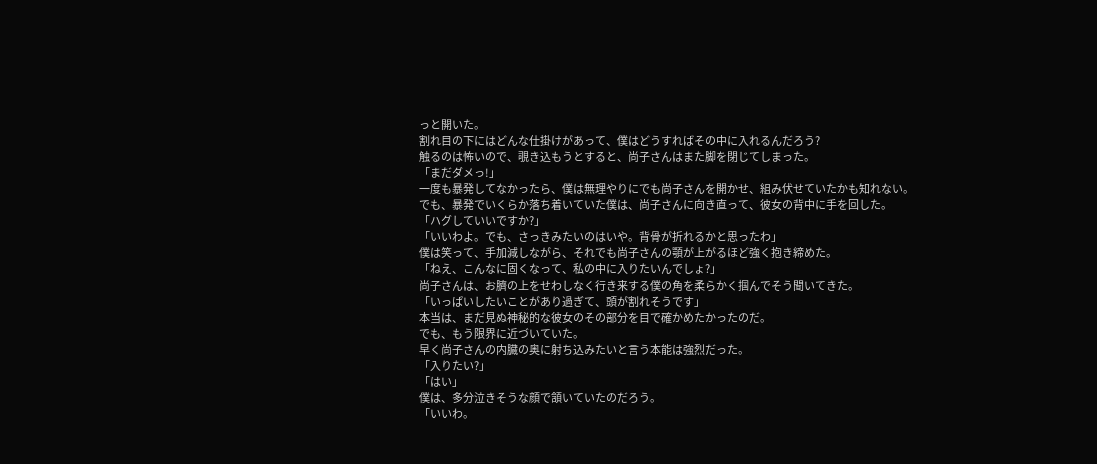っと開いた。
割れ目の下にはどんな仕掛けがあって、僕はどうすればその中に入れるんだろう?
触るのは怖いので、覗き込もうとすると、尚子さんはまた脚を閉じてしまった。
「まだダメっ!」
一度も暴発してなかったら、僕は無理やりにでも尚子さんを開かせ、組み伏せていたかも知れない。
でも、暴発でいくらか落ち着いていた僕は、尚子さんに向き直って、彼女の背中に手を回した。
「ハグしていいですか?」
「いいわよ。でも、さっきみたいのはいや。背骨が折れるかと思ったわ」
僕は笑って、手加減しながら、それでも尚子さんの顎が上がるほど強く抱き締めた。
「ねえ、こんなに固くなって、私の中に入りたいんでしょ?」
尚子さんは、お臍の上をせわしなく行き来する僕の角を柔らかく掴んでそう聞いてきた。
「いっぱいしたいことがあり過ぎて、頭が割れそうです」
本当は、まだ見ぬ神秘的な彼女のその部分を目で確かめたかったのだ。
でも、もう限界に近づいていた。
早く尚子さんの内臓の奥に射ち込みたいと言う本能は強烈だった。
「入りたい?」
「はい」
僕は、多分泣きそうな顔で頷いていたのだろう。
「いいわ。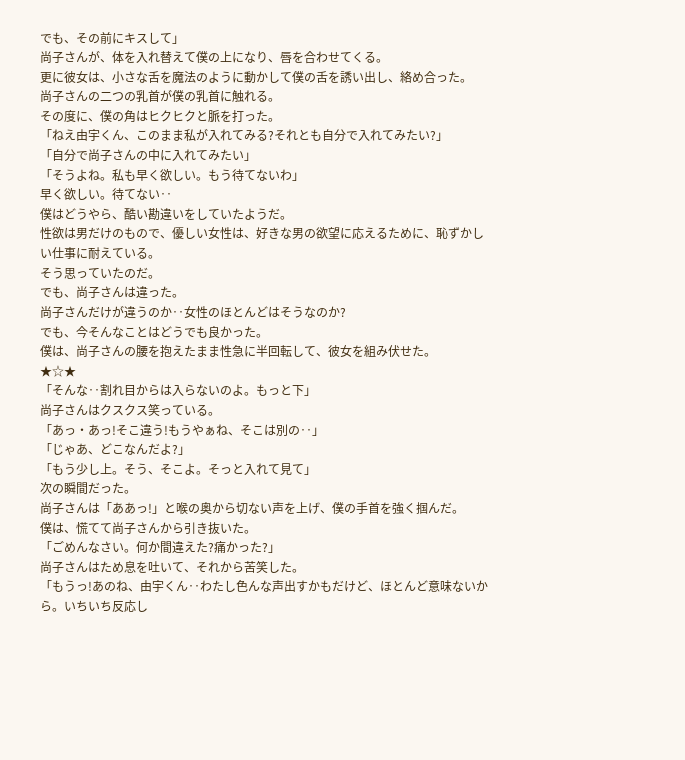でも、その前にキスして」
尚子さんが、体を入れ替えて僕の上になり、唇を合わせてくる。
更に彼女は、小さな舌を魔法のように動かして僕の舌を誘い出し、絡め合った。
尚子さんの二つの乳首が僕の乳首に触れる。
その度に、僕の角はヒクヒクと脈を打った。
「ねえ由宇くん、このまま私が入れてみる?それとも自分で入れてみたい?」
「自分で尚子さんの中に入れてみたい」
「そうよね。私も早く欲しい。もう待てないわ」
早く欲しい。待てない‥
僕はどうやら、酷い勘違いをしていたようだ。
性欲は男だけのもので、優しい女性は、好きな男の欲望に応えるために、恥ずかしい仕事に耐えている。
そう思っていたのだ。
でも、尚子さんは違った。
尚子さんだけが違うのか‥女性のほとんどはそうなのか?
でも、今そんなことはどうでも良かった。
僕は、尚子さんの腰を抱えたまま性急に半回転して、彼女を組み伏せた。
★☆★
「そんな‥割れ目からは入らないのよ。もっと下」
尚子さんはクスクス笑っている。
「あっ・あっ!そこ違う!もうやぁね、そこは別の‥」
「じゃあ、どこなんだよ?」
「もう少し上。そう、そこよ。そっと入れて見て」
次の瞬間だった。
尚子さんは「ああっ!」と喉の奥から切ない声を上げ、僕の手首を強く掴んだ。
僕は、慌てて尚子さんから引き抜いた。
「ごめんなさい。何か間違えた?痛かった?」
尚子さんはため息を吐いて、それから苦笑した。
「もうっ!あのね、由宇くん‥わたし色んな声出すかもだけど、ほとんど意味ないから。いちいち反応し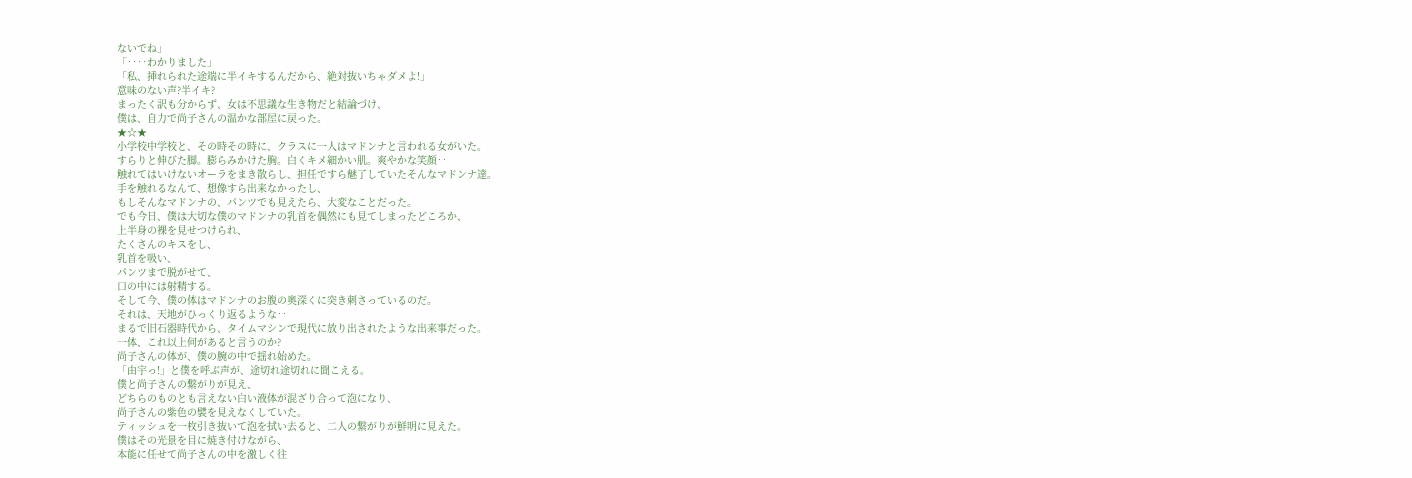ないでね」
「‥‥わかりました」
「私、挿れられた途端に半イキするんだから、絶対抜いちゃダメよ!」
意味のない声?半イキ?
まったく訳も分からず、女は不思議な生き物だと結論づけ、
僕は、自力で尚子さんの温かな部屋に戻った。
★☆★
小学校中学校と、その時その時に、クラスに一人はマドンナと言われる女がいた。
すらりと伸びた脚。膨らみかけた胸。白くキメ細かい肌。爽やかな笑顔‥
触れてはいけないオーラをまき散らし、担任ですら魅了していたそんなマドンナ達。
手を触れるなんて、想像すら出来なかったし、
もしそんなマドンナの、パンツでも見えたら、大変なことだった。
でも今日、僕は大切な僕のマドンナの乳首を偶然にも見てしまったどころか、
上半身の裸を見せつけられ、
たくさんのキスをし、
乳首を吸い、
パンツまで脱がせて、
口の中には射精する。
そして今、僕の体はマドンナのお腹の奥深くに突き刺さっているのだ。
それは、天地がひっくり返るような‥
まるで旧石器時代から、タイムマシンで現代に放り出されたような出来事だった。
一体、これ以上何があると言うのか?
尚子さんの体が、僕の腕の中で揺れ始めた。
「由宇っ!」と僕を呼ぶ声が、途切れ途切れに聞こえる。
僕と尚子さんの繋がりが見え、
どちらのものとも言えない白い液体が混ざり合って泡になり、
尚子さんの紫色の襞を見えなくしていた。
ティッシュを一枚引き抜いて泡を拭い去ると、二人の繋がりが鮮明に見えた。
僕はその光景を目に焼き付けながら、
本能に任せて尚子さんの中を激しく往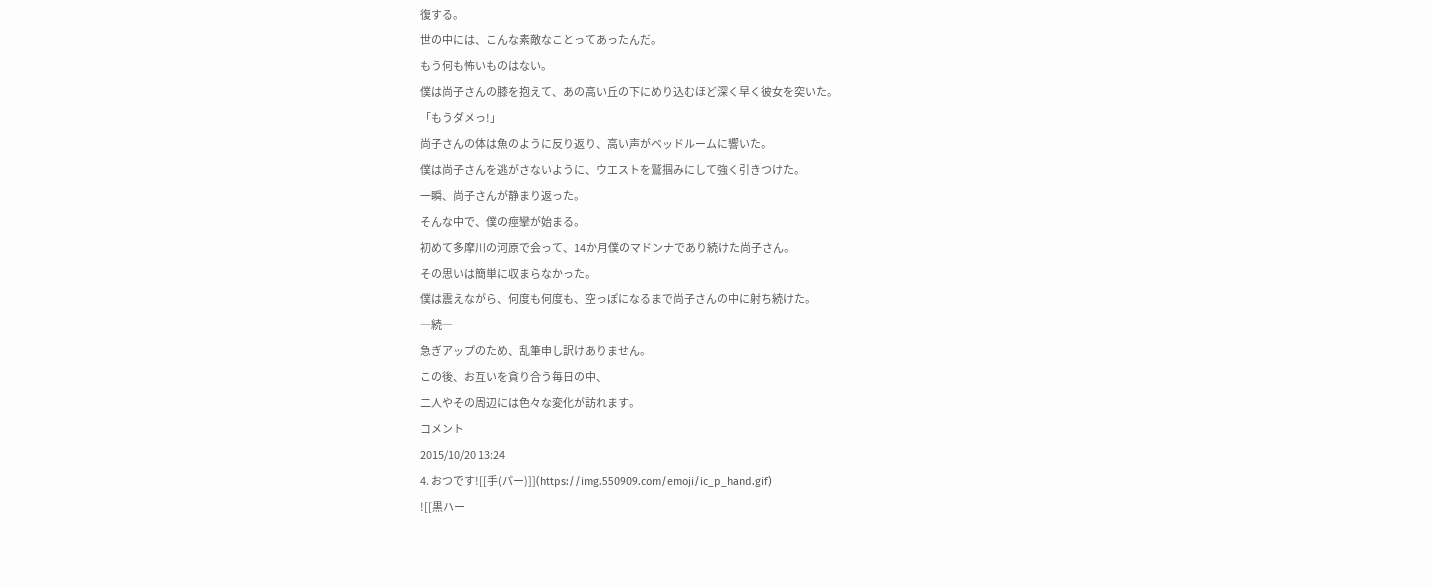復する。
世の中には、こんな素敵なことってあったんだ。
もう何も怖いものはない。
僕は尚子さんの膝を抱えて、あの高い丘の下にめり込むほど深く早く彼女を突いた。
「もうダメっ!」
尚子さんの体は魚のように反り返り、高い声がベッドルームに響いた。
僕は尚子さんを逃がさないように、ウエストを鷲掴みにして強く引きつけた。
一瞬、尚子さんが静まり返った。
そんな中で、僕の痙攣が始まる。
初めて多摩川の河原で会って、14か月僕のマドンナであり続けた尚子さん。
その思いは簡単に収まらなかった。
僕は震えながら、何度も何度も、空っぽになるまで尚子さんの中に射ち続けた。
―続―
急ぎアップのため、乱筆申し訳けありません。
この後、お互いを貪り合う毎日の中、
二人やその周辺には色々な変化が訪れます。
コメント
2015/10/20 13:24
4. おつです![[手(パー)]](https://img.550909.com/emoji/ic_p_hand.gif)
![[黒ハー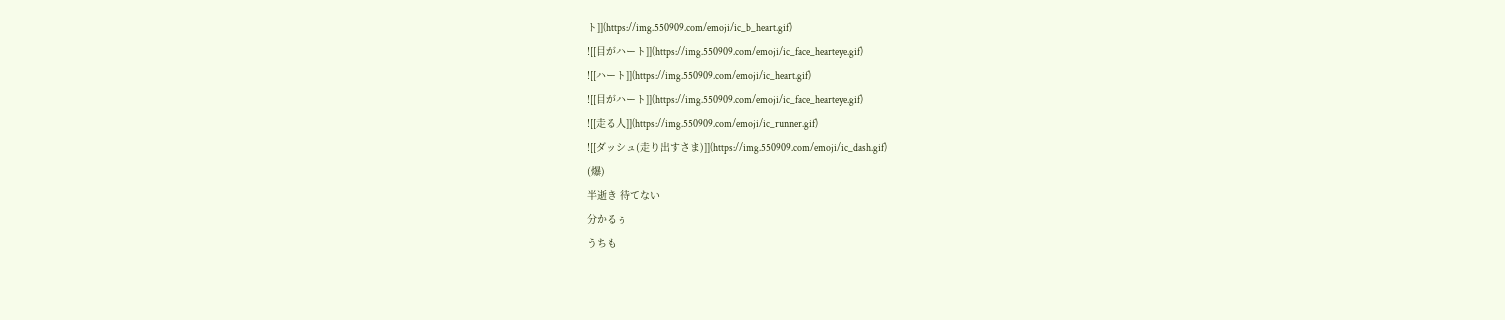ト]](https://img.550909.com/emoji/ic_b_heart.gif)
![[目がハート]](https://img.550909.com/emoji/ic_face_hearteye.gif)
![[ハート]](https://img.550909.com/emoji/ic_heart.gif)
![[目がハート]](https://img.550909.com/emoji/ic_face_hearteye.gif)
![[走る人]](https://img.550909.com/emoji/ic_runner.gif)
![[ダッシュ(走り出すさま)]](https://img.550909.com/emoji/ic_dash.gif)
(爆)
半逝き 待てない
分かるぅ
うちも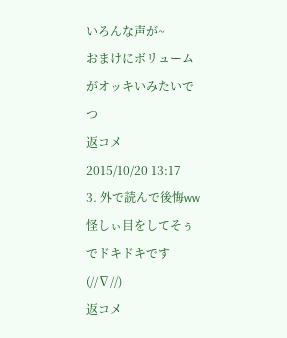いろんな声が~
おまけにボリュームがオッキいみたいでつ
返コメ
2015/10/20 13:17
3. 外で読んで後悔ww
怪しぃ目をしてそぅでドキドキです(//∇//)
返コメ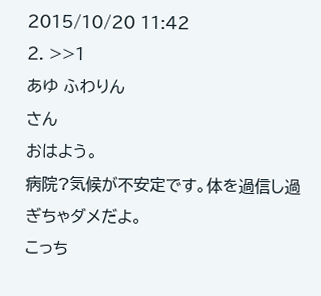2015/10/20 11:42
2. >>1
あゆ ふわりん
さん
おはよう。
病院?気候が不安定です。体を過信し過ぎちゃダメだよ。
こっち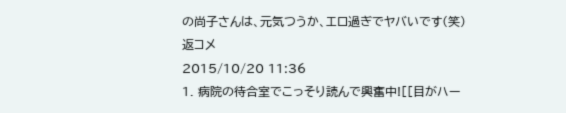の尚子さんは、元気つうか、エロ過ぎでヤバいです(笑)
返コメ
2015/10/20 11:36
1. 病院の待合室でこっそり読んで興奮中![[目がハー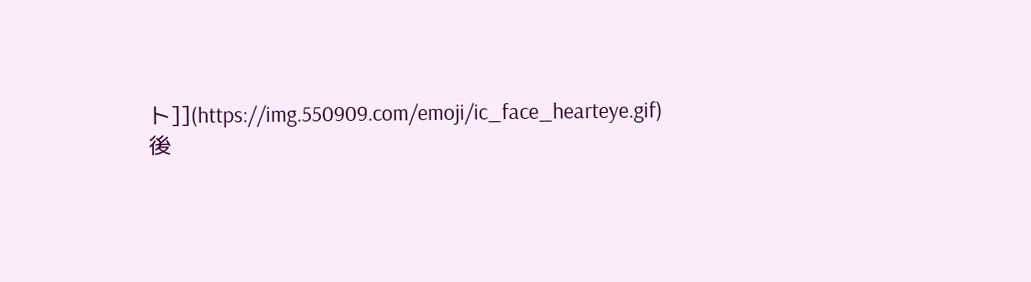ト]](https://img.550909.com/emoji/ic_face_hearteye.gif)
後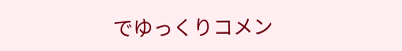でゆっくりコメン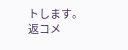トします。
返コメ